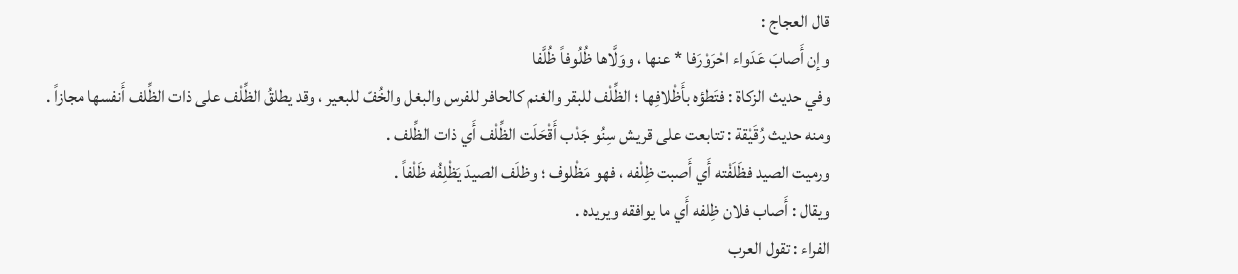قال العجاج :
وإن أَصابَ عَدَواء احْرَوْرَفا * عنها ، ووَلَّاها ظُلُوفاً ظُلَّفا
وفي حديث الزكاة : فتَطؤه بأَظْلافِها ؛ الظِّلْف للبقر والغنم كالحافر للفرس والبغل والخُفّ للبعير ، وقد يطلقُ الظِّلْف على ذات الظِّلف أَنفسها مجازاً .
ومنه حديث رُقَيْقة : تتابعت على قريش سِنُو جَدْب أَقْحَلَت الظِّلْف أَي ذات الظِّلف .
ورميت الصيد فظَلَفْته أَي أَصبت ظِلْفه ، فهو مَظْلوف ؛ وظلَف الصيدَ يَظْلِفُه ظَلْفاً .
ويقال : أَصاب فلان ظِلفه أَي ما يوافقه ويريده .
الفراء : تقول العرب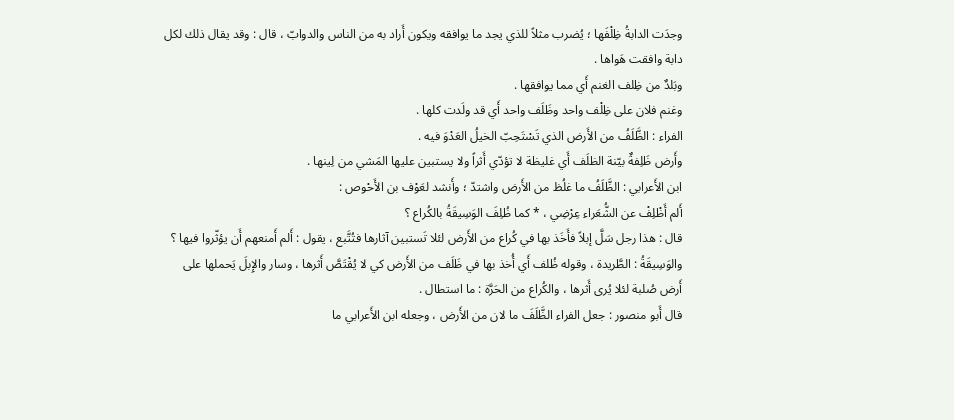وجدَت الدابةُ ظِلْفَها ؛ يُضرب مثلاً للذي يجد ما يوافقه ويكون أَراد به من الناس والدوابّ ، قال : وقد يقال ذلك لكل دابة وافقت هَواها .
وبَلدٌ من ظِلف الغنم أَي مما يوافقها .
وغنم فلان على ظِلْف واحد وظَلَف واحد أَي قد ولَدت كلها .
الفراء : الظَّلَفُ من الأَرض الذي تَسْتَحِبّ الخيلُ العَدْوَ فيه .
وأَرض ظَلِفةٌ بيّنة الظلَف أَي غليظة لا تؤدّي أَثراً ولا يستبين عليها المَشي من لِينها .
ابن الأَعرابي : الظَّلَفُ ما غلُظ من الأَرض واشتدّ ؛ وأَنشد لعَوْف بن الأَحْوص :
أَلم أَظْلِفْ عن الشُّعَراء عِرْضِي ، * كما ظُلِفَ الوَسِيقَةُ بالكُراع ؟
قال : هذا رجل سَلَّ إبلاً فأَخَذ بها في كُراع من الأَرض لئلا تَستبين آثارها فتُتَّبع ، يقول : أَلم أَمنعهم أَن يؤثّروا فيها ؟ والوَسِيقَةُ : الطَّريدة ، وقوله ظُلف أَي أُخذ بها في ظَلَف من الأَرض كي لا يُقْتَصَّ أَثرها ، وسار والإِبلَ يَحملها على أَرض صُلبة لئلا يُرى أَثرها ، والكُراع من الحَرَّة : ما استطال .
قال أَبو منصور : جعل الفراء الظَّلَفَ ما لان من الأَرض ، وجعله ابن الأَعرابي ما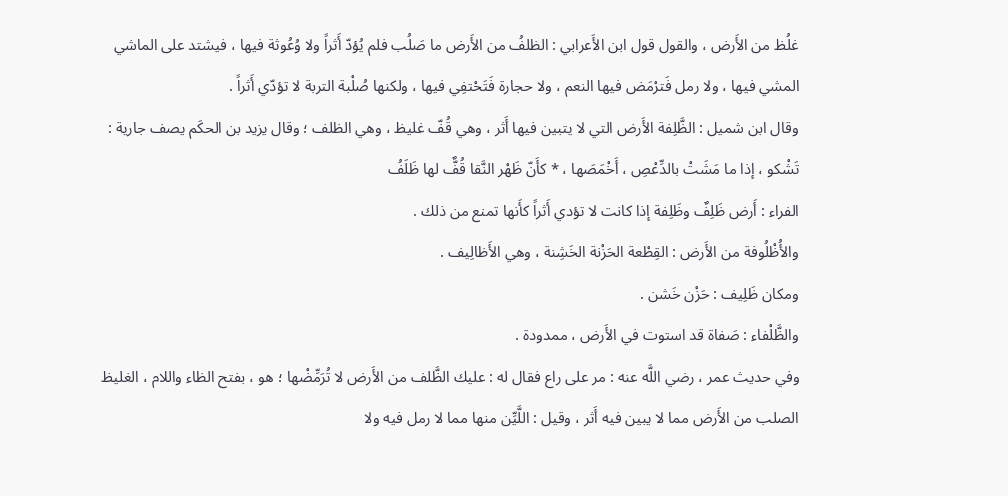غلُظ من الأَرض ، والقول قول ابن الأَعرابي : الظلفُ من الأَرض ما صَلُب فلم يُؤدّ أَثراً ولا وُعُوثة فيها ، فيشتد على الماشي المشي فيها ، ولا رمل فَترْمَض فيها النعم ، ولا حجارة فَتَحْتفِي فيها ، ولكنها صُلْبة التربة لا تؤدّي أَثراً .
وقال ابن شميل : الظَّلِفة الأَرض التي لا يتبين فيها أَثر ، وهي قُفّ غليظ ، وهي الظلف ؛ وقال يزيد بن الحكَم يصف جارية :
تَشْكو ، إذا ما مَشَتْ بالدِّعْصِ ، أَخْمَصَها ، * كأَنّ ظَهْر النَّقا قُفٌّ لها ظَلَفُ
الفراء : أَرض ظَلِفٌ وظَلِفة إذا كانت لا تؤدي أَثراً كأَنها تمنع من ذلك .
والأُظْلُوفة من الأَرض : القِطْعة الحَزْنة الخَشِنة ، وهي الأَظالِيف .
ومكان ظَلِيف : حَزْن خَشن .
والظَّلْفاء : صَفاة قد استوت في الأَرض ، ممدودة .
وفي حديث عمر ، رضي اللَّه عنه : مر على راع فقال له : عليك الظَّلف من الأَرض لا تُرَمِّضْها ؛ هو ، بفتح الظاء واللام ، الغليظ الصلب من الأَرض مما لا يبين فيه أَثر ، وقيل : اللَّيِّن منها مما لا رمل فيه ولا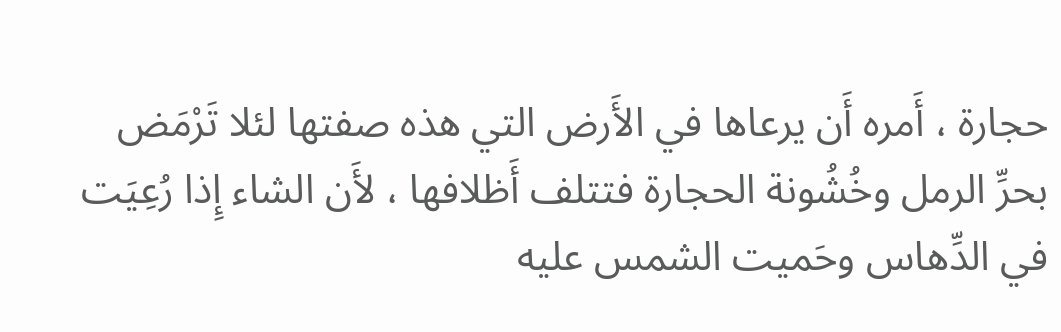حجارة ، أَمره أَن يرعاها في الأَرض التي هذه صفتها لئلا تَرْمَض بحرِّ الرمل وخُشُونة الحجارة فتتلف أَظلافها ، لأَن الشاء إِذا رُعِيَت في الدِّهاس وحَميت الشمس عليه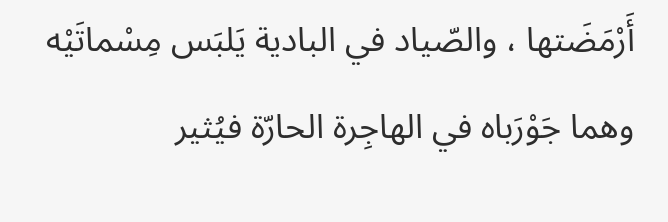أَرْمَضَتها ، والصّياد في البادية يَلبَس مِسْماتَيْه وهما جَوْرَباه في الهاجِرة الحارّة فيُثير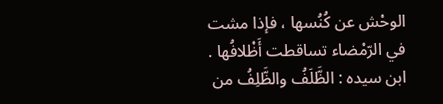الوحْش عن كُنُسها ، فإذا مشت في الرّمْضاء تساقطت أَظْلافُها .
ابن سيده : الظَّلَفُ والظَّلِفُ من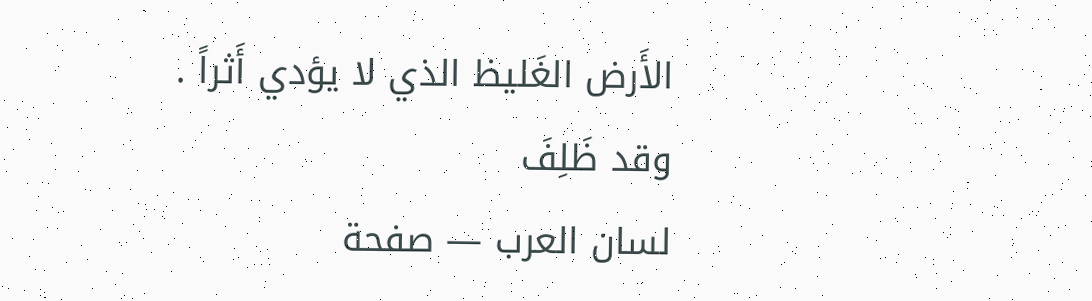الأَرض الغَليظ الذي لا يؤدي أَثراً .
وقد ظَلِفَ
لسان العرب — صفحة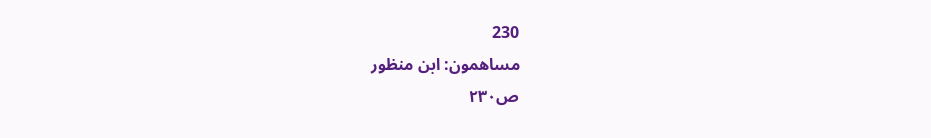230
مساهمون: ابن منظور
ص٢٣٠